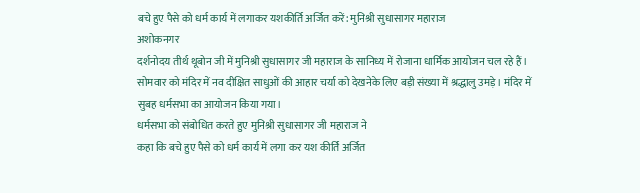बचे हुए पैसे को धर्म कार्य में लगाकर यशकीर्ति अर्जित करें: मुनिश्री सुधासागर महाराज
अशोकनगर
दर्शनोदय तीर्थ थूबोन जी में मुनिश्री सुधासागर जी महाराज के सानिध्य में रोजाना धार्मिक आयोजन चल रहे हैं। सोमवार को मंदिर में नव दीक्षित साधुओं की आहार चर्या को देखनेके लिए बड़ी संख्या में श्रद्धालु उमड़े। मंदिर में सुबह धर्मसभा का आयोजन किया गया।
धर्मसभा को संबोधित करते हुए मुनिश्री सुधासागर जी महाराज ने
कहा कि बचे हुए पैसे को धर्म कार्य में लगा कर यश कीर्ति अर्जित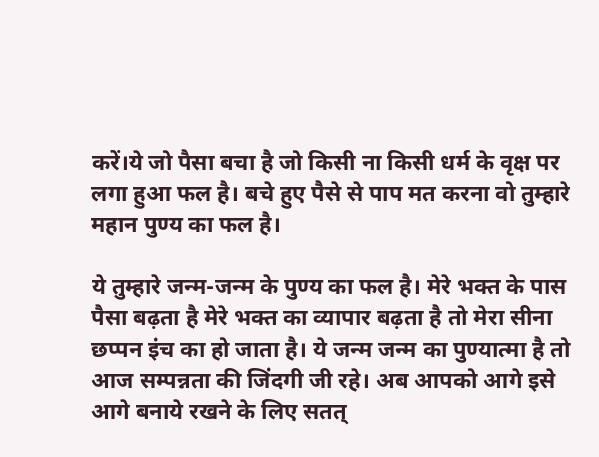करें।ये जो पैसा बचा है जो किसी ना किसी धर्म के वृक्ष पर लगा हुआ फल है। बचे हुए पैसे से पाप मत करना वो तुम्हारे महान पुण्य का फल है।

ये तुम्हारे जन्म-जन्म के पुण्य का फल है। मेरे भक्त के पास पैसा बढ़ता है मेरे भक्त का व्यापार बढ़ता है तो मेरा सीना छप्पन इंच का हो जाता है। ये जन्म जन्म का पुण्यात्मा है तो आज सम्पन्नता की जिंदगी जी रहे। अब आपको आगे इसे आगे बनाये रखने के लिए सतत्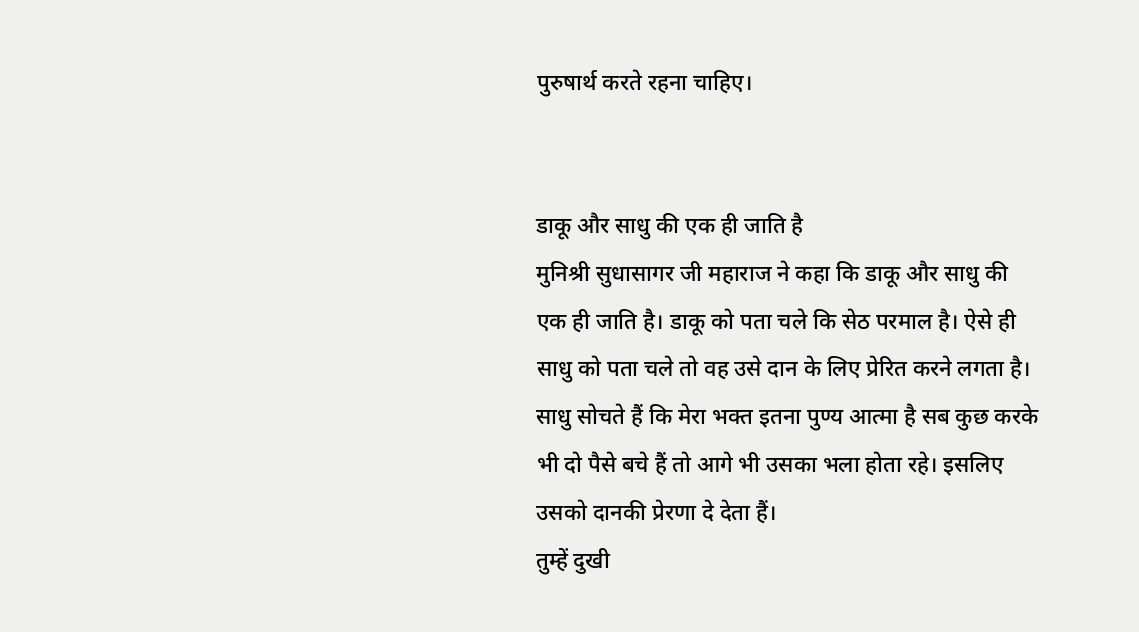पुरुषार्थ करते रहना चाहिए।


डाकू और साधु की एक ही जाति है
मुनिश्री सुधासागर जी महाराज ने कहा कि डाकू और साधु की एक ही जाति है। डाकू को पता चले कि सेठ परमाल है। ऐसे ही साधु को पता चले तो वह उसे दान के लिए प्रेरित करने लगता है। साधु सोचते हैं कि मेरा भक्त इतना पुण्य आत्मा है सब कुछ करके भी दो पैसे बचे हैं तो आगे भी उसका भला होता रहे। इसलिए उसको दानकी प्रेरणा दे देता हैं।
तुम्हें दुखी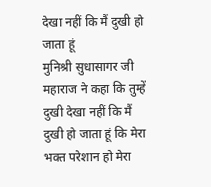देखा नहीं कि मैं दुखी हो जाता हूं
मुनिश्री सुधासागर जी महाराज ने कहा कि तुम्हें दुखी देखा नहीं कि मैं दुखी हो जाता हूं कि मेरा भक्त परेशान हो मेरा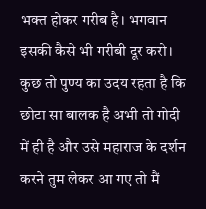भक्त होकर गरीब है। भगवान इसकी कैसे भी गरीबी दूर करो। कुछ तो पुण्य का उदय रहता है कि छोटा सा बालक है अभी तो गोदी में ही है और उसे महाराज के दर्शन करने तुम लेकर आ गए तो मैं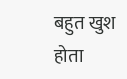बहुत खुश होता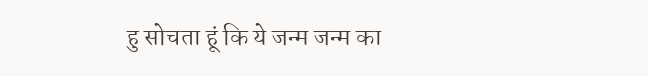हु सोचता हूं कि ये जन्म जन्म का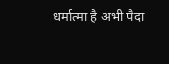धर्मात्मा है अभी पैदा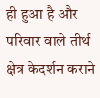ही हुआ है और परिवार वाले तीर्थ क्षेत्र केदर्शन कराने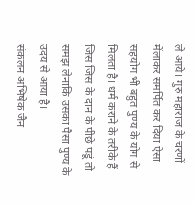ले आये। गुरु महाराज के चरणों मेंलाकर समर्पित कर दिया ऐसा सहयोग भी बहुत पुण्य के योग से मिलता है। धर्म कराने के तरीके हैं जिस जिस के दान के पीछे पडूं तो समझ लेनाकि उसका पैसा पुण्य के उदय से आया है।
संकलन अभिषेक जैन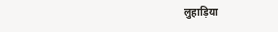लुहाड़िया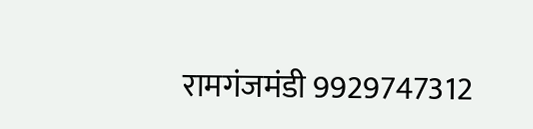रामगंजमंडी 9929747312